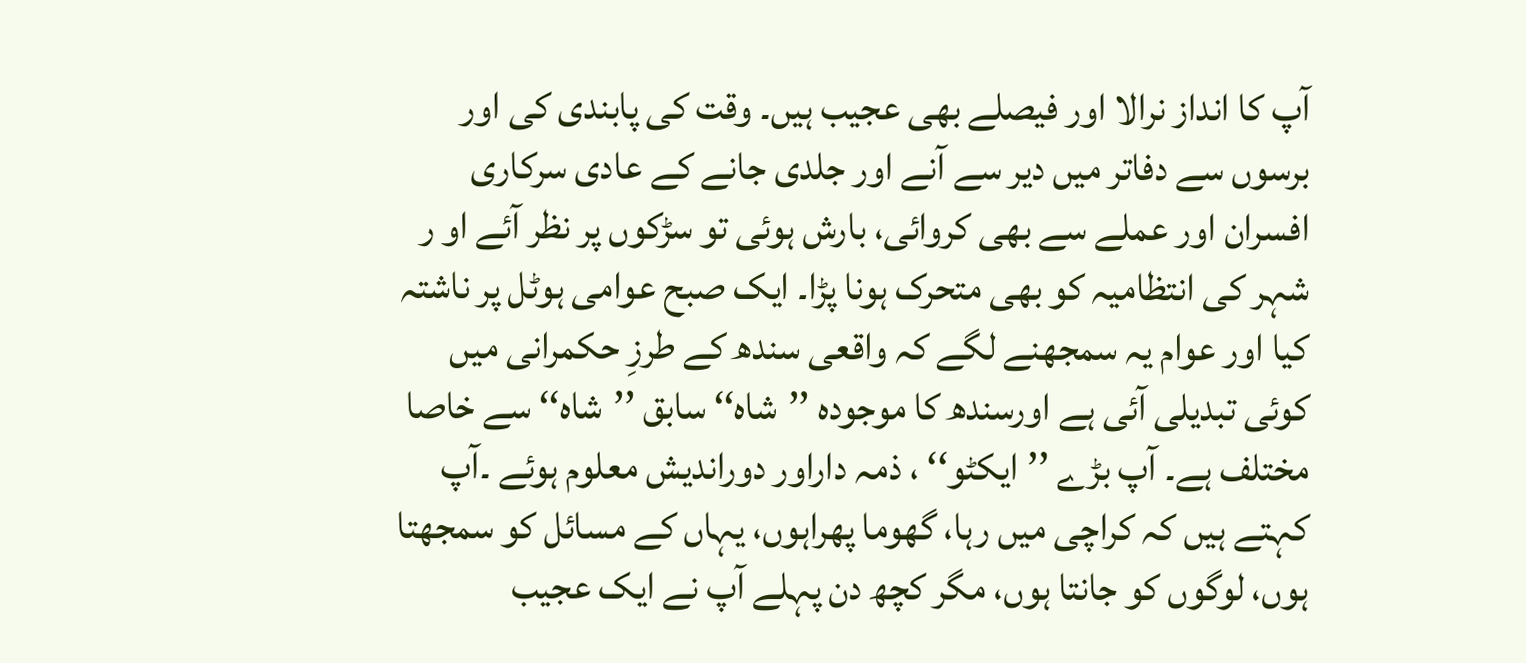آپ کا انداز نرالا اور فیصلے بھی عجیب ہیں۔ وقت کی پابندی کی اور برسوں سے دفاتر میں دیر سے آنے اور جلدی جانے کے عادی سرکاری افسران اور عملے سے بھی کروائی، بارش ہوئی تو سڑکوں پر نظر آئے او ر شہر کی انتظامیہ کو بھی متحرک ہونا پڑا۔ ایک صبح عوامی ہوٹل پر ناشتہ کیا اور عوام یہ سمجھنے لگے کہ واقعی سندھ کے طرزِ حکمرانی میں کوئی تبدیلی آئی ہے اورسندھ کا موجودہ ’’شاہ‘‘ سابق ’’شاہ‘‘ سے خاصا مختلف ہے۔ آپ بڑے ’’ایکٹو‘‘ ، ذمہ داراور دوراندیش معلوم ہوئے ۔آپ کہتے ہیں کہ کراچی میں رہا، گھوما پھراہوں، یہاں کے مسائل کو سمجھتا ہوں، لوگوں کو جانتا ہوں، مگر کچھ دن پہلے آپ نے ایک عجیب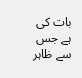بات کی ہے جس سے ظاہر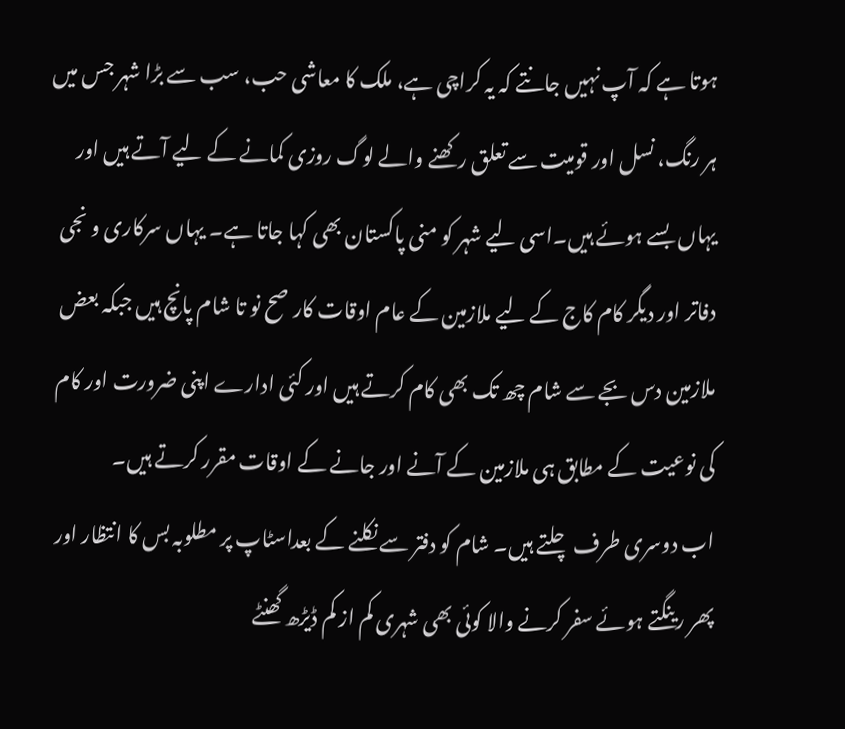ہوتا ہے کہ آپ نہیں جانتے کہ یہ کراچی ہے، ملک کا معاشی حب، سب سے بڑا شہر جس میں ہر رنگ، نسل اور قومیت سے تعلق رکھنے والے لوگ روزی کمانے کے لیے آتے ہیں اور یہاں بسے ہوئے ہیں۔اسی لیے شہر کو منی پاکستان بھی کہا جاتا ہے۔ یہاں سرکاری و نجی دفاتر اور دیگر کام کاج کے لیے ملازمین کے عام اوقات کار صح نو تا شام پانچ ہیں جبکہ بعض ملازمین دس بجے سے شام چھ تک بھی کام کرتے ہیں اور کئی ادارے اپنی ضرورت اور کام کی نوعیت کے مطابق ہی ملازمین کے آنے اور جانے کے اوقات مقرر کرتے ہیں۔
اب دوسری طرف چلتے ہیں۔ شام کو دفتر سے نکلنے کے بعداسٹاپ پر مطلوبہ بس کا انتظار اور پھر رینگتے ہوئے سفر کرنے والا کوئی بھی شہری کم از کم ڈیڑھ گھنٹے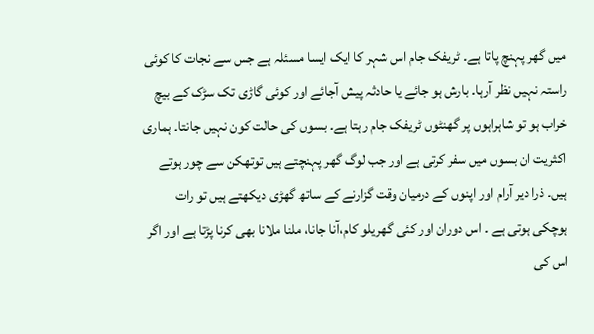میں گھر پہنچ پاتا ہے۔ ٹریفک جام اس شہر کا ایک ایسا مسئلہ ہے جس سے نجات کا کوئی راستہ نہیں نظر آرہا۔ بارش ہو جائے یا حادثہ پیش آجائے اور کوئی گاڑی تک سڑک کے بیچ خراب ہو تو شاہراہوں پر گھنٹوں ٹریفک جام رہتا ہے۔ بسوں کی حالت کون نہیں جانتا۔ ہماری اکثریت ان بسوں میں سفر کرتی ہے اور جب لوگ گھر پہنچتے ہیں توتھکن سے چور ہوتے ہیں۔ ذرا دیر آرام اور اپنوں کے درمیان وقت گزارنے کے ساتھ گھڑی دیکھتے ہیں تو رات ہوچکی ہوتی ہے ۔ اس دوران اور کئی گھریلو کام،آنا جانا، ملنا ملانا بھی کرنا پڑتا ہے اور اگر اس کی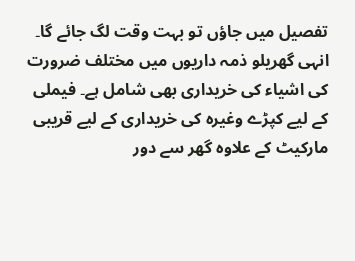تفصیل میں جاؤں تو بہت وقت لگ جائے گا۔ انہی گھریلو ذمہ داریوں میں مختلف ضرورت کی اشیاء کی خریداری بھی شامل ہے۔ فیملی کے لیے کپڑے وغیرہ کی خریداری کے لیے قریبی مارکیٹ کے علاوہ گھر سے دور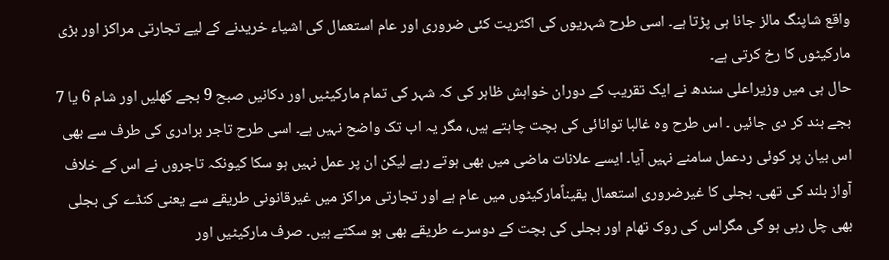واقع شاپنگ مالز جانا ہی پڑتا ہے۔ اسی طرح شہریوں کی اکثریت کئی ضروری اور عام استعمال کی اشیاء خریدنے کے لیے تجارتی مراکز اور بڑی مارکیٹوں کا رخ کرتی ہے۔
حال ہی میں وزیراعلی سندھ نے ایک تقریب کے دوران خواہش ظاہر کی کہ شہر کی تمام مارکیٹیں اور دکانیں صبح 9 بجے کھلیں اور شام 6 یا 7 بجے بند کر دی جائیں ۔ اس طرح وہ غالبا توانائی کی بچت چاہتے ہیں، مگر یہ اب تک واضح نہیں ہے۔ اسی طرح تاجر برادری کی طرف سے بھی اس بیان پر کوئی ردعمل سامنے نہیں آیا۔ ایسے علانات ماضی میں بھی ہوتے رہے لیکن ان پر عمل نہیں ہو سکا کیونکہ تاجروں نے اس کے خلاف آواز بلند کی تھی۔ بجلی کا غیرضروری استعمال یقیناًمارکیٹوں میں عام ہے اور تجارتی مراکز میں غیرقانونی طریقے سے یعنی کنڈے کی بجلی بھی چل رہی ہو گی مگراس کی روک تھام اور بجلی کی بچت کے دوسرے طریقے بھی ہو سکتے ہیں۔ صرف مارکیٹیں اور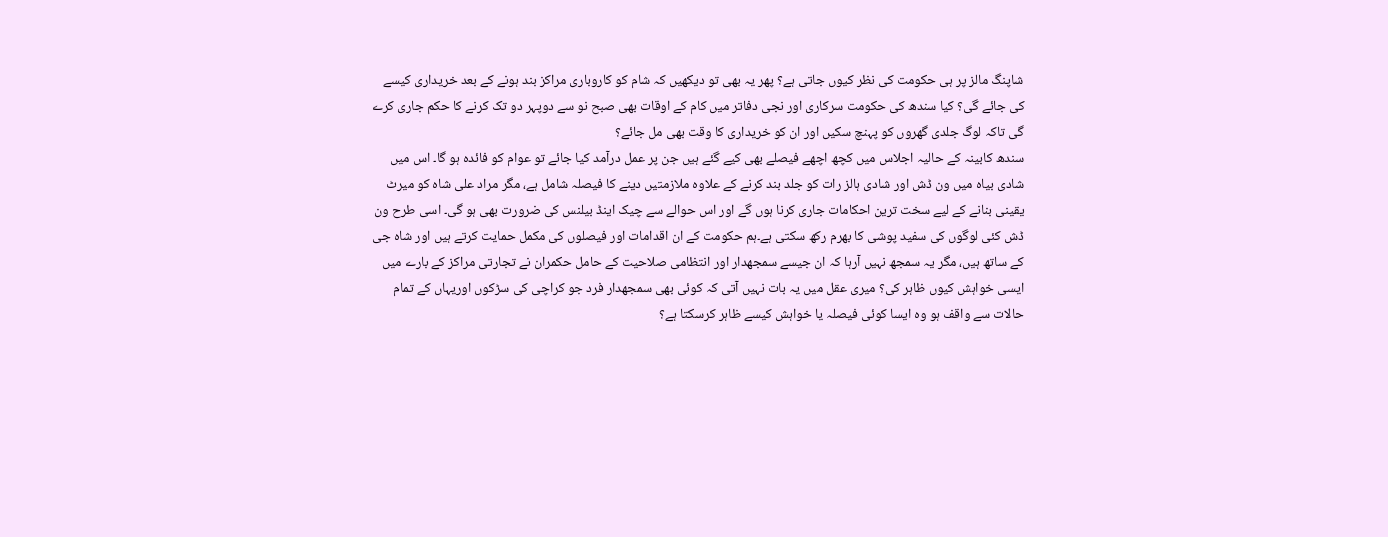شاپنگ مالز پر ہی حکومت کی نظر کیوں جاتی ہے؟ پھر یہ بھی تو دیکھیں کہ شام کو کاروباری مراکز بند ہونے کے بعد خریداری کیسے کی جائے گی؟ کیا سندھ کی حکومت سرکاری اور نجی دفاتر میں کام کے اوقات بھی صبح نو سے دوپہر دو تک کرنے کا حکم جاری کرے گی تاکہ لوگ جلدی گھروں کو پہنچ سکیں اور ان کو خریداری کا وقت بھی مل جائے؟
سندھ کابینہ کے حالیہ اجلاس میں کچھ اچھے فیصلے بھی کیے گئے ہیں جن پر عمل درآمد کیا جائے تو عوام کو فائدہ ہو گا۔ اس میں شادی بیاہ میں ون ڈش اور شادی ہالز رات کو جلد بند کرنے کے علاوہ ملازمتیں دینے کا فیصلہ شامل ہے، مگر مراد علی شاہ کو میرٹ یقینی بنانے کے لیے سخت ترین احکامات جاری کرنا ہوں گے اور اس حوالے سے چیک اینڈ بیلنس کی ضرورت بھی ہو گی۔ اسی طرح ون ڈش کئی لوگوں کی سفید پوشی کا بھرم رکھ سکتی ہے۔ہم حکومت کے ان اقدامات اور فیصلوں کی مکمل حمایت کرتے ہیں اور شاہ جی کے ساتھ ہیں، مگر یہ سمجھ نہیں آرہا کہ ان جیسے سمجھدار اور انتظامی صلاحیت کے حامل حکمران نے تجارتی مراکز کے بارے میں ایسی خواہش کیوں ظاہر کی؟ میری عقل میں یہ بات نہیں آتی کہ کوئی بھی سمجھدار فرد جو کراچی کی سڑکوں اوریہاں کے تمام حالات سے واقف ہو وہ ایسا کوئی فیصلہ یا خواہش کیسے ظاہر کرسکتا ہے؟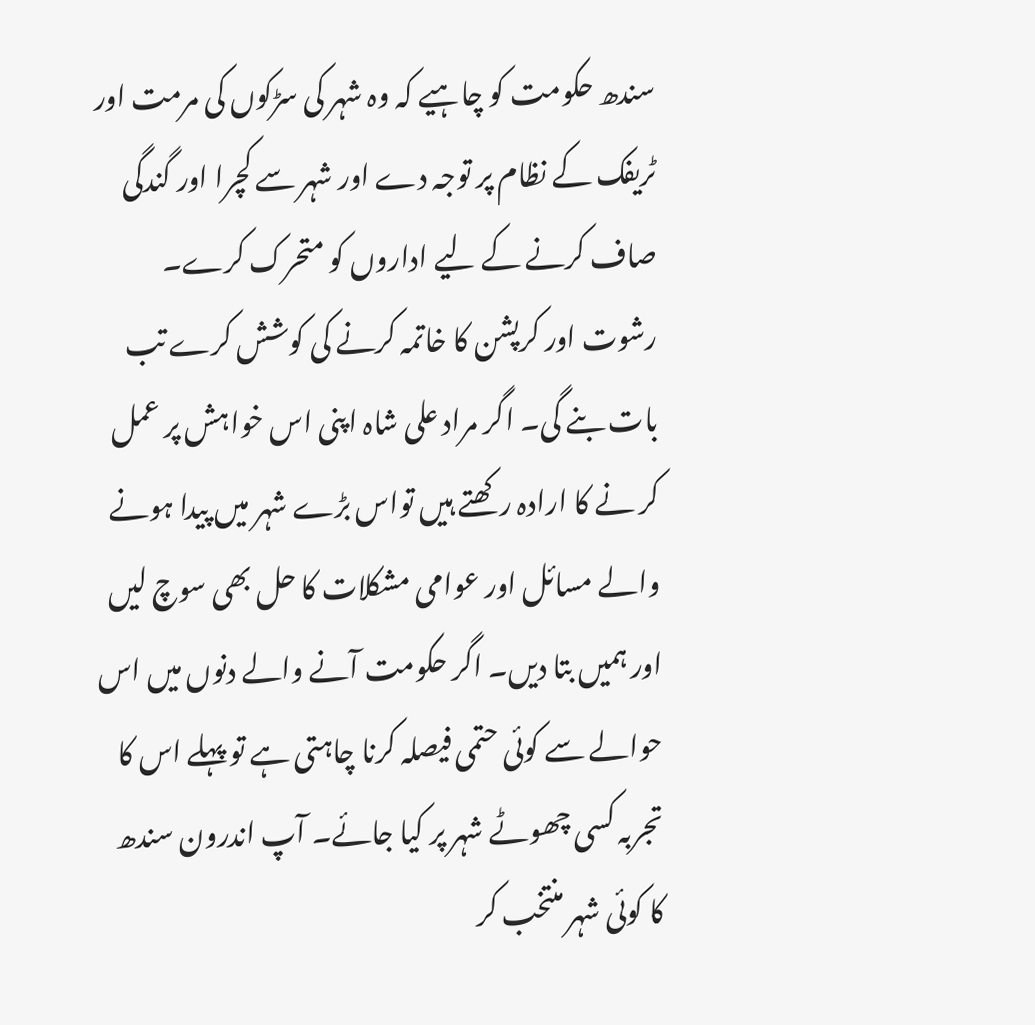سندھ حکومت کو چاہیے کہ وہ شہر کی سڑکوں کی مرمت اور ٹریفک کے نظام پر توجہ دے اور شہر سے کچرا اور گندگی صاف کرنے کے لیے اداروں کو متحرک کرے۔ رشوت اور کرپشن کا خاتمہ کرنے کی کوشش کرے تب بات بنے گی۔ اگر مراد علی شاہ اپنی اس خواہش پر عمل کر نے کا ارادہ رکھتے ہیں تواس بڑے شہر میں پیدا ہونے والے مسائل اور عوامی مشکلات کا حل بھی سوچ لیں اور ہمیں بتا دیں۔ اگر حکومت آنے والے دنوں میں اس حوالے سے کوئی حتمی فیصلہ کرنا چاہتی ہے تو پہلے اس کا تجربہ کسی چھوٹے شہر پر کیا جائے۔ آپ اندرون سندھ کا کوئی شہر منتخب کر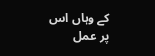کے وہاں اس پر عمل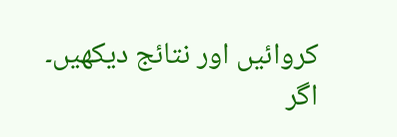کروائیں اور نتائج دیکھیں۔ اگر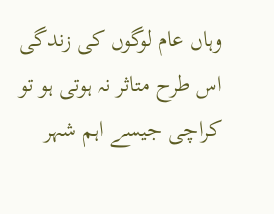وہاں عام لوگوں کی زندگی اس طرح متاثر نہ ہوتی ہو تو کراچی جیسے اہم شہر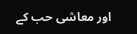اور معاشی حب کے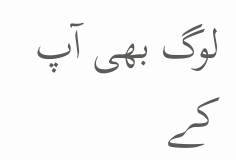لوگ بھی آپ کے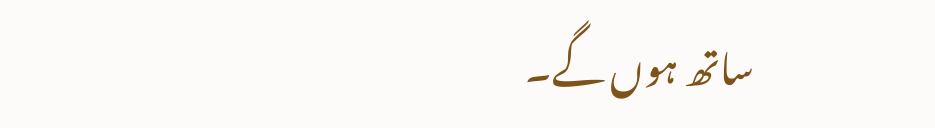ساتھ ہوں گے۔